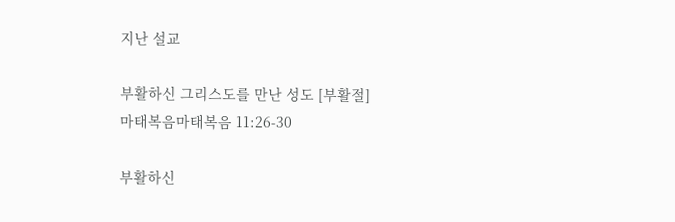지난 설교

부활하신 그리스도를 만난 성도 [부활절]
마태복음마태복음 11:26-30

부활하신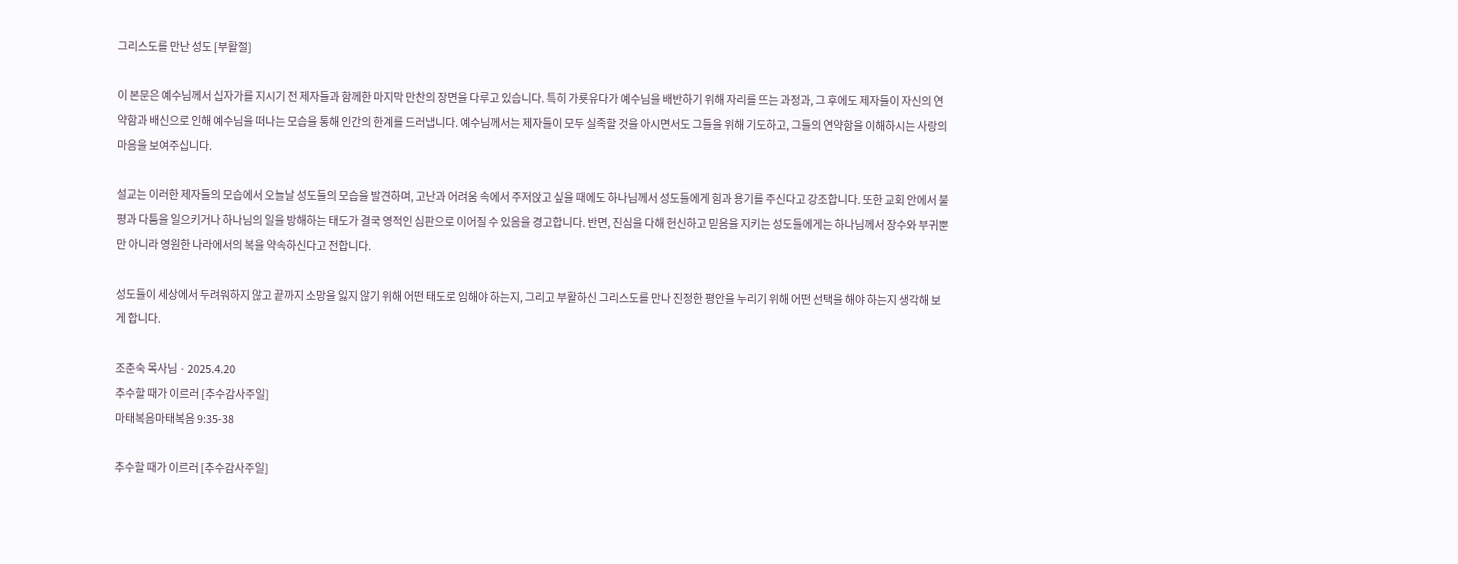그리스도를 만난 성도 [부활절]

이 본문은 예수님께서 십자가를 지시기 전 제자들과 함께한 마지막 만찬의 장면을 다루고 있습니다. 특히 가룟유다가 예수님을 배반하기 위해 자리를 뜨는 과정과, 그 후에도 제자들이 자신의 연약함과 배신으로 인해 예수님을 떠나는 모습을 통해 인간의 한계를 드러냅니다. 예수님께서는 제자들이 모두 실족할 것을 아시면서도 그들을 위해 기도하고, 그들의 연약함을 이해하시는 사랑의 마음을 보여주십니다.

설교는 이러한 제자들의 모습에서 오늘날 성도들의 모습을 발견하며, 고난과 어려움 속에서 주저앉고 싶을 때에도 하나님께서 성도들에게 힘과 용기를 주신다고 강조합니다. 또한 교회 안에서 불평과 다툼을 일으키거나 하나님의 일을 방해하는 태도가 결국 영적인 심판으로 이어질 수 있음을 경고합니다. 반면, 진심을 다해 헌신하고 믿음을 지키는 성도들에게는 하나님께서 장수와 부귀뿐만 아니라 영원한 나라에서의 복을 약속하신다고 전합니다.

성도들이 세상에서 두려워하지 않고 끝까지 소망을 잃지 않기 위해 어떤 태도로 임해야 하는지, 그리고 부활하신 그리스도를 만나 진정한 평안을 누리기 위해 어떤 선택을 해야 하는지 생각해 보게 합니다.

조춘숙 목사님 · 2025.4.20
추수할 때가 이르러 [추수감사주일]
마태복음마태복음 9:35-38

추수할 때가 이르러 [추수감사주일]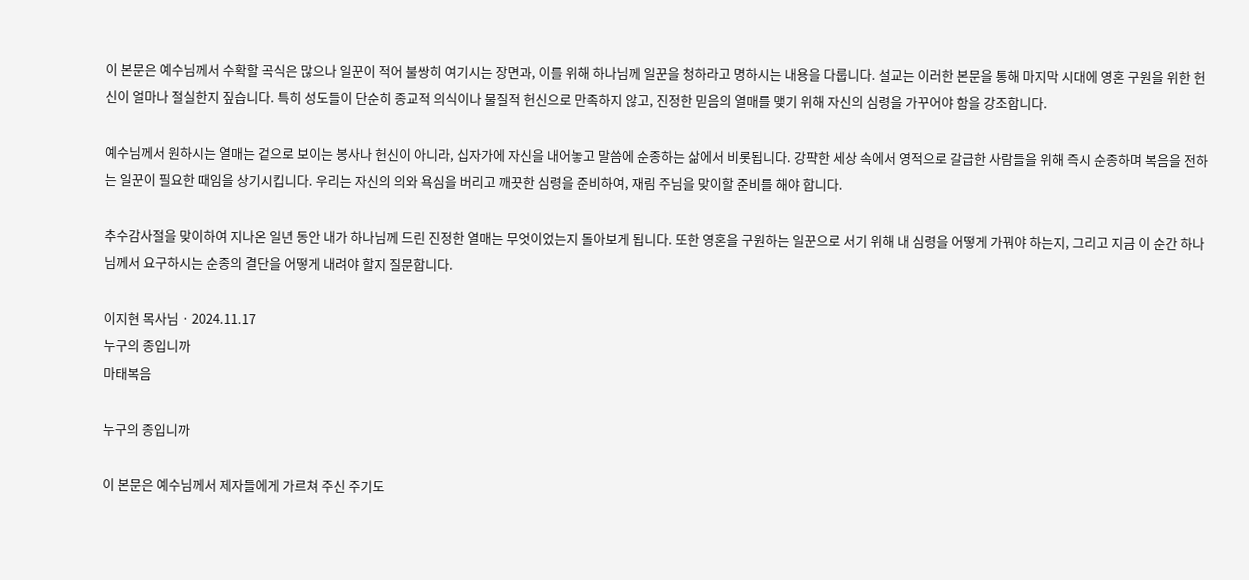이 본문은 예수님께서 수확할 곡식은 많으나 일꾼이 적어 불쌍히 여기시는 장면과, 이를 위해 하나님께 일꾼을 청하라고 명하시는 내용을 다룹니다. 설교는 이러한 본문을 통해 마지막 시대에 영혼 구원을 위한 헌신이 얼마나 절실한지 짚습니다. 특히 성도들이 단순히 종교적 의식이나 물질적 헌신으로 만족하지 않고, 진정한 믿음의 열매를 맺기 위해 자신의 심령을 가꾸어야 함을 강조합니다.

예수님께서 원하시는 열매는 겉으로 보이는 봉사나 헌신이 아니라, 십자가에 자신을 내어놓고 말씀에 순종하는 삶에서 비롯됩니다. 강퍅한 세상 속에서 영적으로 갈급한 사람들을 위해 즉시 순종하며 복음을 전하는 일꾼이 필요한 때임을 상기시킵니다. 우리는 자신의 의와 욕심을 버리고 깨끗한 심령을 준비하여, 재림 주님을 맞이할 준비를 해야 합니다.

추수감사절을 맞이하여 지나온 일년 동안 내가 하나님께 드린 진정한 열매는 무엇이었는지 돌아보게 됩니다. 또한 영혼을 구원하는 일꾼으로 서기 위해 내 심령을 어떻게 가꿔야 하는지, 그리고 지금 이 순간 하나님께서 요구하시는 순종의 결단을 어떻게 내려야 할지 질문합니다.

이지현 목사님 · 2024.11.17
누구의 종입니까
마태복음

누구의 종입니까

이 본문은 예수님께서 제자들에게 가르쳐 주신 주기도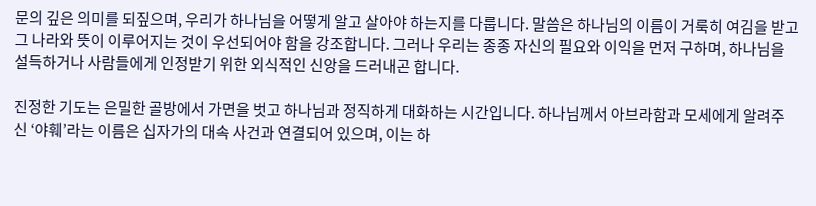문의 깊은 의미를 되짚으며, 우리가 하나님을 어떻게 알고 살아야 하는지를 다룹니다. 말씀은 하나님의 이름이 거룩히 여김을 받고 그 나라와 뜻이 이루어지는 것이 우선되어야 함을 강조합니다. 그러나 우리는 종종 자신의 필요와 이익을 먼저 구하며, 하나님을 설득하거나 사람들에게 인정받기 위한 외식적인 신앙을 드러내곤 합니다.

진정한 기도는 은밀한 골방에서 가면을 벗고 하나님과 정직하게 대화하는 시간입니다. 하나님께서 아브라함과 모세에게 알려주신 ‘야훼’라는 이름은 십자가의 대속 사건과 연결되어 있으며, 이는 하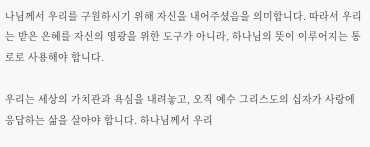나님께서 우리를 구원하시기 위해 자신을 내어주셨음을 의미합니다. 따라서 우리는 받은 은혜를 자신의 영광을 위한 도구가 아니라, 하나님의 뜻이 이루어지는 통로로 사용해야 합니다.

우리는 세상의 가치관과 욕심을 내려놓고, 오직 예수 그리스도의 십자가 사랑에 응답하는 삶을 살아야 합니다. 하나님께서 우리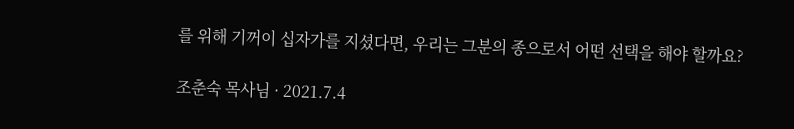를 위해 기꺼이 십자가를 지셨다면, 우리는 그분의 종으로서 어떤 선택을 해야 할까요?

조춘숙 목사님 · 2021.7.4